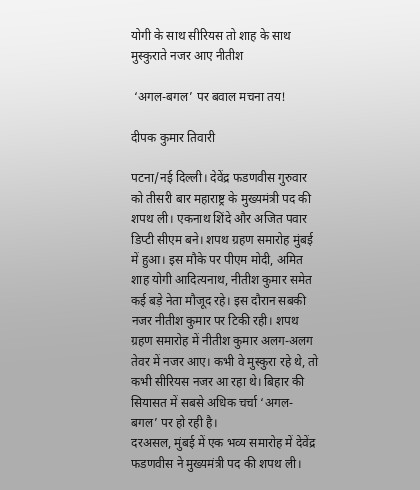योगी के साथ सीरियस तो शाह के साथ मुस्कुराते नजर आए नीतीश

 ‘अगल-बगल’ पर बवाल मचना तय!

दीपक कुमार तिवारी

पटना/नई दिल्ली। देवेंद्र फडणवीस गुरुवार को तीसरी बार महाराष्ट्र के मुख्यमंत्री पद की शपथ ली। एकनाथ शिंदे और अजित पवार डिप्टी सीएम बने। शपथ ग्रहण समारोह मुंबई में हुआ। इस मौके पर पीएम मोदी, अमित शाह योगी आदित्यनाथ, नीतीश कुमार समेत कई बड़े नेता मौजूद रहे। इस दौरान सबकी नजर नीतीश कुमार पर टिकी रही। शपथ ग्रहण समारोह में नीतीश कुमार अलग-अलग तेवर में नजर आए। कभी वे मुस्कुरा रहे थे, तो कभी सीरियस नजर आ रहा थे। बिहार की सियासत में सबसे अधिक चर्चा ‘अगल-बगल’ पर हो रही है।
दरअसल, मुंबई में एक भव्य समारोह में देवेंद्र फडणवीस ने मुख्यमंत्री पद की शपथ ली।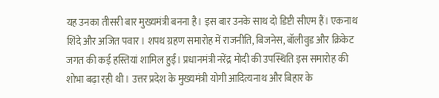यह उनका तीसरी बार मुख्यमंत्री बनना है। इस बार उनके साथ दो डिप्टी सीएम हैं। एकनाथ शिंदे और अजित पवार। शपथ ग्रहण समारोह में राजनीति, बिजनेस, बॉलीवुड और क्रिकेट जगत की कई हस्तियां शामिल हुईं। प्रधानमंत्री नरेंद्र मोदी की उपस्थिति इस समारोह की शोभा बढ़ा रही थी। उत्तर प्रदेश के मुख्यमंत्री योगी आदित्यनाथ और बिहार के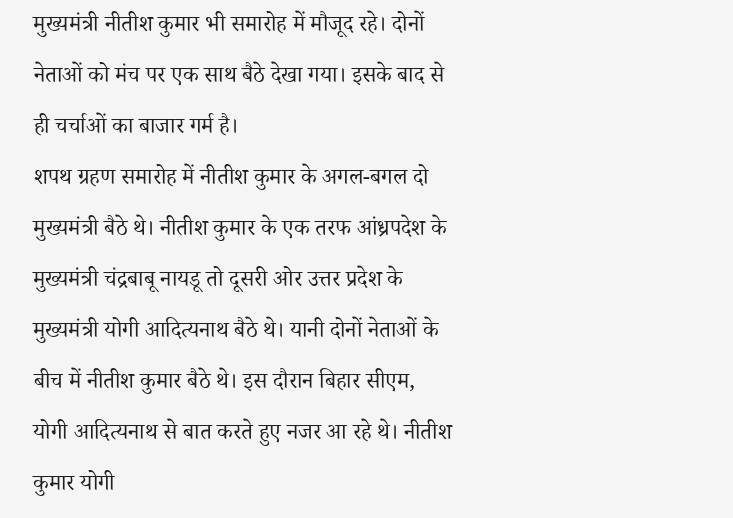मुख्यमंत्री नीतीश कुमार भी समारोह में मौजूद रहे। दोनों नेताओं को मंच पर एक साथ बैठे देखा गया। इसके बाद से ही चर्चाओं का बाजार गर्म है।
शपथ ग्रहण समारोह में नीतीश कुमार के अगल-बगल दो मुख्यमंत्री बैठे थे। नीतीश कुमार के एक तरफ आंध्रपदेश के मुख्यमंत्री चंद्रबाबू नायडू तो दूसरी ओर उत्तर प्रदेश के मुख्यमंत्री योगी आदित्यनाथ बैठे थे। यानी दोनों नेताओं के बीच में नीतीश कुमार बैठे थे। इस दौरान बिहार सीएम, योगी आदित्यनाथ से बात करते हुए नजर आ रहे थे। नीतीश कुमार योगी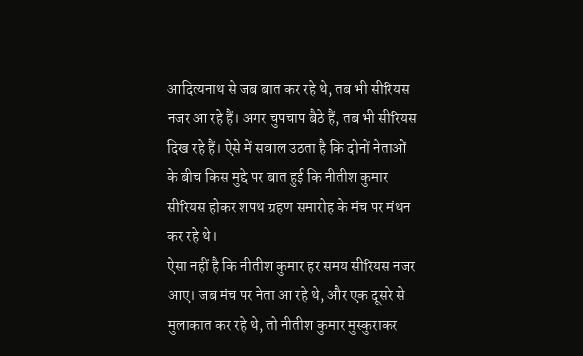आदित्यनाथ से जब बात कर रहे थे, तब भी सीरियस नजर आ रहे हैं। अगर चुपचाप बैठे हैं, तब भी सीरियस दिख रहे हैं। ऐसे में सवाल उठता है कि दोनों नेताओं के बीच किस मुद्दे पर बात हुई कि नीतीश कुमार सीरियस होकर शपथ ग्रहण समारोह के मंच पर मंथन कर रहे थे।
ऐसा नहीं है कि नीतीश कुमार हर समय सीरियस नजर आए। जब मंच पर नेता आ रहे थे, और एक दूसरे से मुलाकात कर रहे थे, तो नीतीश कुमार मुस्कुराकर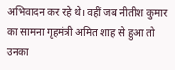अभिवादन कर रहे थे। वहीं जब नीतीश कुमार का सामना गृहमंत्री अमित शाह से हुआ तो उनका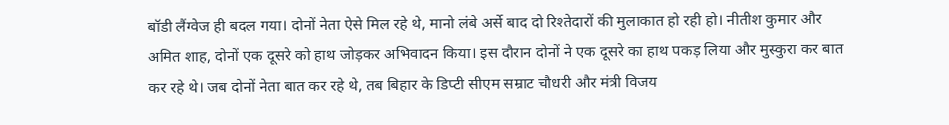बॉडी लैंग्वेज ही बदल गया। दोनों नेता ऐसे मिल रहे थे, मानो लंबे अर्से बाद दो रिश्तेदारों की मुलाकात हो रही हो। नीतीश कुमार और अमित शाह, दोनों एक दूसरे को हाथ जोड़कर अभिवादन किया। इस दौरान दोनों ने एक दूसरे का हाथ पकड़ लिया और मुस्कुरा कर बात कर रहे थे। जब दोनों नेता बात कर रहे थे, तब बिहार के डिप्टी सीएम सम्राट चौधरी और मंत्री विजय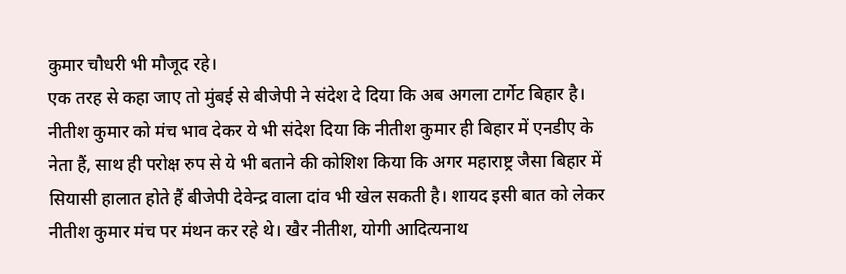कुमार चौधरी भी मौजूद रहे।
एक तरह से कहा जाए तो मुंबई से बीजेपी ने संदेश दे दिया कि अब अगला टार्गेट बिहार है। नीतीश कुमार को मंच भाव देकर ये भी संदेश दिया कि नीतीश कुमार ही बिहार में एनडीए के नेता हैं, साथ ही परोक्ष रुप से ये भी बताने की कोशिश किया कि अगर महाराष्ट्र जैसा बिहार में सियासी हालात होते हैं बीजेपी देवेन्द्र वाला दांव भी खेल सकती है। शायद इसी बात को लेकर नीतीश कुमार मंच पर मंथन कर रहे थे। खैर नीतीश, योगी आदित्यनाथ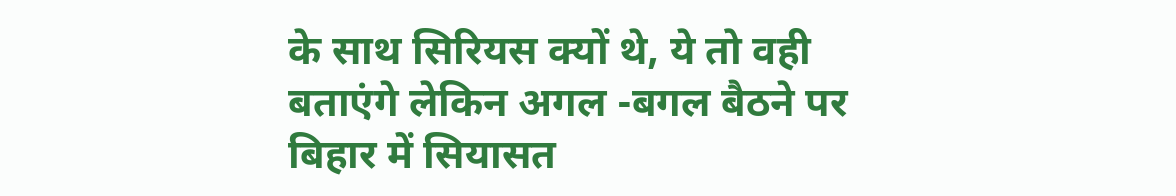के साथ सिरियस क्यों थे, ये तो वही बताएंगे लेकिन अगल -बगल बैठने पर बिहार में सियासत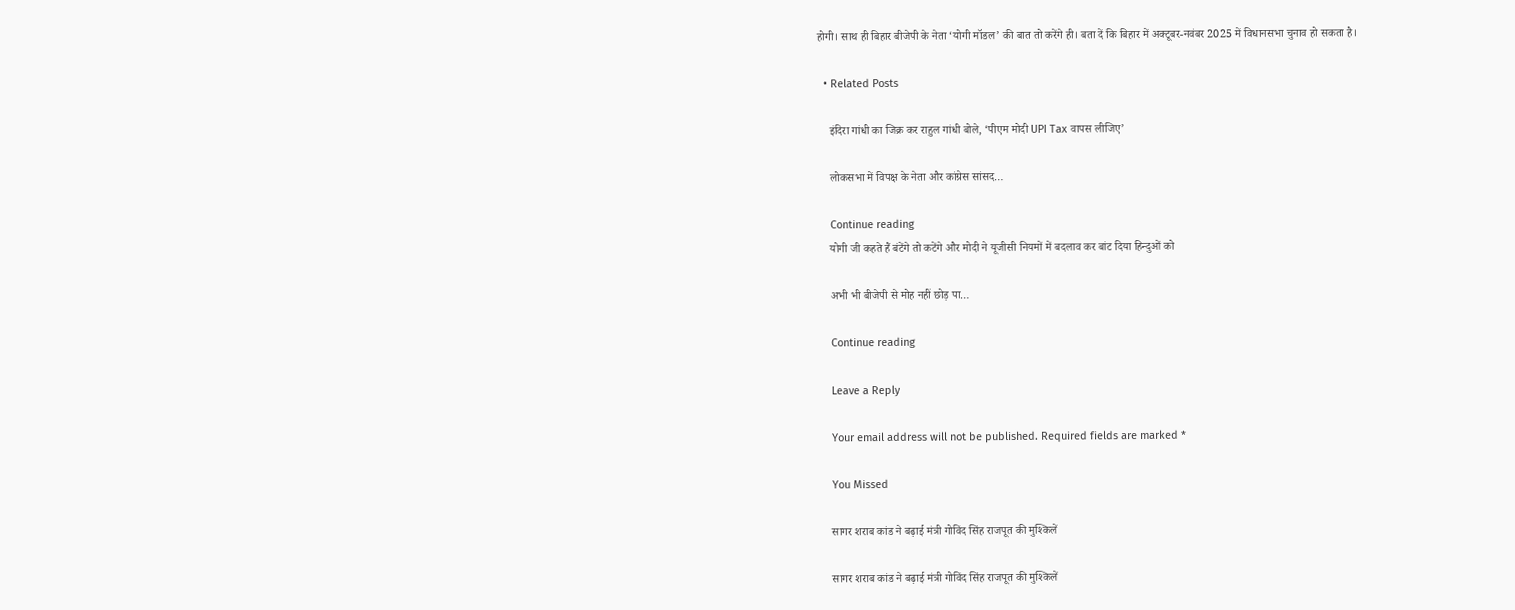होगी। साथ ही बिहार बीजेपी के नेता ‘योगी मॉडल’ की बात तो करेंगे ही। बता दें कि बिहार में अक्टूबर-नवंबर 2025 में विधानसभा चुनाव हो सकता है।

  • Related Posts

    इंदिरा गांधी का जिक्र कर राहुल गांधी बोले, ‘पीएम मोदी UPI Tax वापस लीजिए’

    लोकसभा में विपक्ष के नेता और कांग्रेस सांसद…

    Continue reading
    योगी जी कहते हैं बंटेंगे तो कटेंगे और मोदी ने यूजीसी नियमों में बदलाव कर बांट दिया हिन्दुओं को

    अभी भी बीजेपी से मोह नहीं छोड़ पा…

    Continue reading

    Leave a Reply

    Your email address will not be published. Required fields are marked *

    You Missed

    सागर शराब कांड ने बढ़ाई मंत्री गोविंद सिंह राजपूत की मुश्किलें

    सागर शराब कांड ने बढ़ाई मंत्री गोविंद सिंह राजपूत की मुश्किलें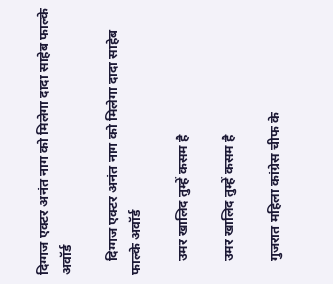दिग्गज एक्टर अनंत नाग को मिलेगा दादा साहेब फाल्के अवॉर्ड

    दिग्गज एक्टर अनंत नाग को मिलेगा दादा साहेब फाल्के अवॉर्ड

    उमर खालिद तुम्हें कसम है

    उमर खालिद तुम्हें कसम है

    गुजरात महिला कांग्रेस चीफ के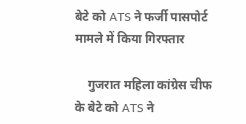बेटे को ATS ने फर्जी पासपोर्ट मामले में किया गिरफ्तार

    गुजरात महिला कांग्रेस चीफ के बेटे को ATS ने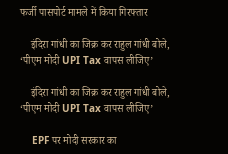फर्जी पासपोर्ट मामले में किया गिरफ्तार

    इंदिरा गांधी का जिक्र कर राहुल गांधी बोले, ‘पीएम मोदी UPI Tax वापस लीजिए’

    इंदिरा गांधी का जिक्र कर राहुल गांधी बोले, ‘पीएम मोदी UPI Tax वापस लीजिए’

    EPF पर मोदी सरकार का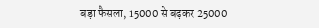बड़ा फैसला, 15000 से बढ़कर 25000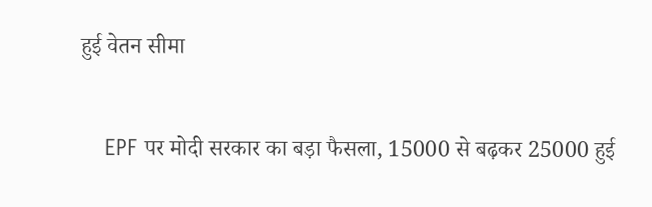हुई वेतन सीमा

    EPF पर मोदी सरकार का बड़ा फैसला, 15000 से बढ़कर 25000 हुई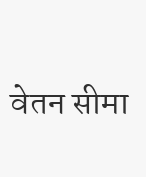वेतन सीमा